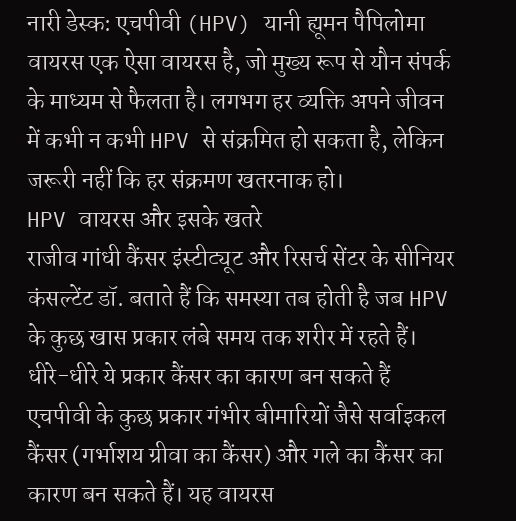नारी डेस्क: एचपीवी (HPV) यानी ह्यूमन पैपिलोमा वायरस एक ऐसा वायरस है, जो मुख्य रूप से यौन संपर्क के माध्यम से फैलता है। लगभग हर व्यक्ति अपने जीवन में कभी न कभी HPV से संक्रमित हो सकता है, लेकिन जरूरी नहीं कि हर संक्रमण खतरनाक हो।
HPV वायरस और इसके खतरे
राजीव गांधी कैंसर इंस्टीट्यूट और रिसर्च सेंटर के सीनियर कंसल्टेंट डॉ. बताते हैं कि समस्या तब होती है जब HPV के कुछ खास प्रकार लंबे समय तक शरीर में रहते हैं। धीरे-धीरे ये प्रकार कैंसर का कारण बन सकते हैं एचपीवी के कुछ प्रकार गंभीर बीमारियों जैसे सर्वाइकल कैंसर (गर्भाशय ग्रीवा का कैंसर) और गले का कैंसर का कारण बन सकते हैं। यह वायरस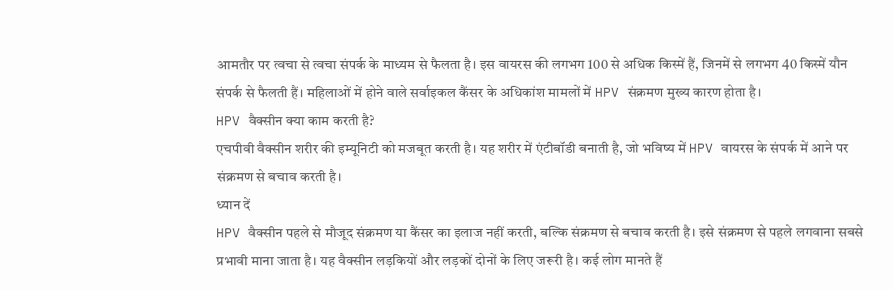आमतौर पर त्वचा से त्वचा संपर्क के माध्यम से फैलता है। इस वायरस की लगभग 100 से अधिक किस्में हैं, जिनमें से लगभग 40 किस्में यौन संपर्क से फैलती हैं। महिलाओं में होने वाले सर्वाइकल कैंसर के अधिकांश मामलों में HPV संक्रमण मुख्य कारण होता है।
HPV वैक्सीन क्या काम करती है?
एचपीवी वैक्सीन शरीर की इम्यूनिटी को मजबूत करती है। यह शरीर में एंटीबॉडी बनाती है, जो भविष्य में HPV वायरस के संपर्क में आने पर संक्रमण से बचाव करती है।
ध्यान दें
HPV वैक्सीन पहले से मौजूद संक्रमण या कैंसर का इलाज नहीं करती, बल्कि संक्रमण से बचाव करती है। इसे संक्रमण से पहले लगवाना सबसे प्रभावी माना जाता है। यह वैक्सीन लड़कियों और लड़कों दोनों के लिए जरूरी है। कई लोग मानते हैं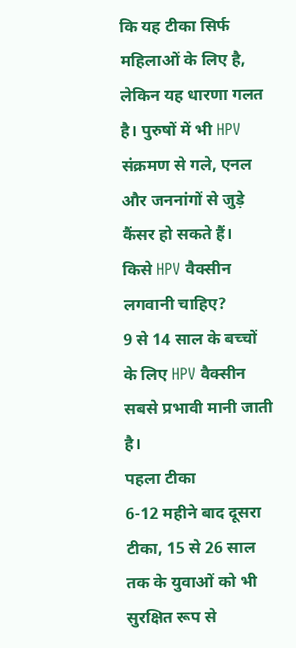कि यह टीका सिर्फ महिलाओं के लिए है, लेकिन यह धारणा गलत है। पुरुषों में भी HPV संक्रमण से गले, एनल और जननांगों से जुड़े कैंसर हो सकते हैं।
किसे HPV वैक्सीन लगवानी चाहिए?
9 से 14 साल के बच्चों के लिए HPV वैक्सीन सबसे प्रभावी मानी जाती है।
पहला टीका
6-12 महीने बाद दूसरा टीका, 15 से 26 साल तक के युवाओं को भी सुरक्षित रूप से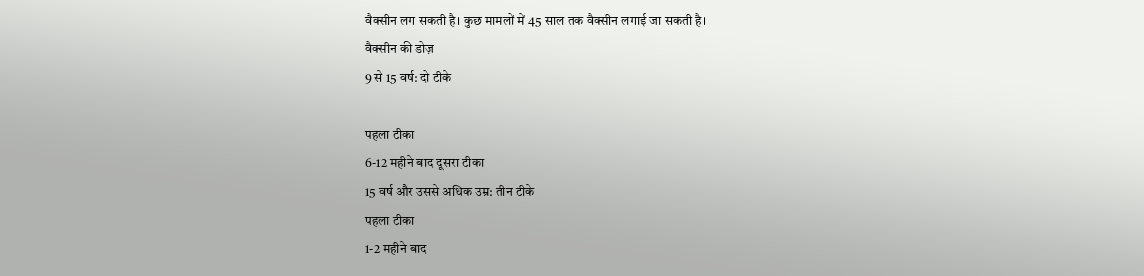वैक्सीन लग सकती है। कुछ मामलों में 45 साल तक वैक्सीन लगाई जा सकती है।
वैक्सीन की डोज़
9 से 15 वर्ष: दो टीके

पहला टीका
6-12 महीने बाद दूसरा टीका
15 वर्ष और उससे अधिक उम्र: तीन टीके
पहला टीका
1-2 महीने बाद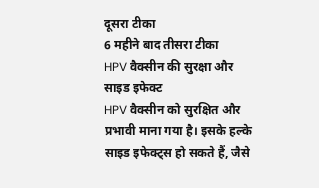दूसरा टीका
6 महीने बाद तीसरा टीका
HPV वैक्सीन की सुरक्षा और साइड इफेक्ट
HPV वैक्सीन को सुरक्षित और प्रभावी माना गया है। इसके हल्के साइड इफेक्ट्स हो सकते हैं, जैसे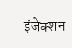इंजेक्शन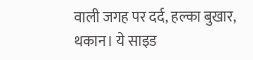वाली जगह पर दर्द, हल्का बुखार, थकान। ये साइड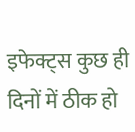इफेक्ट्स कुछ ही दिनों में ठीक हो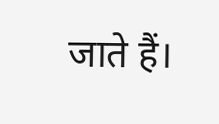जाते हैं।